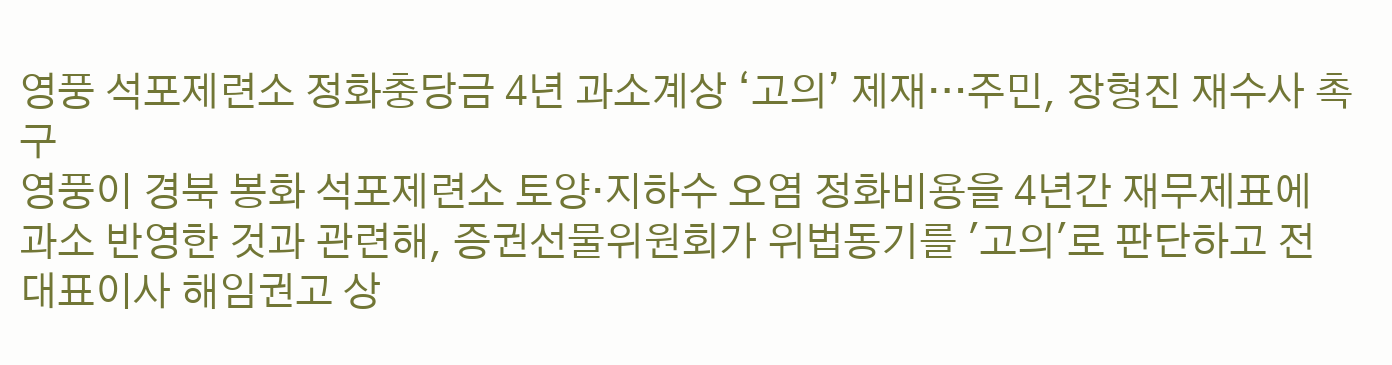영풍 석포제련소 정화충당금 4년 과소계상 ‘고의’ 제재…주민, 장형진 재수사 촉구
영풍이 경북 봉화 석포제련소 토양·지하수 오염 정화비용을 4년간 재무제표에 과소 반영한 것과 관련해, 증권선물위원회가 위법동기를 '고의'로 판단하고 전 대표이사 해임권고 상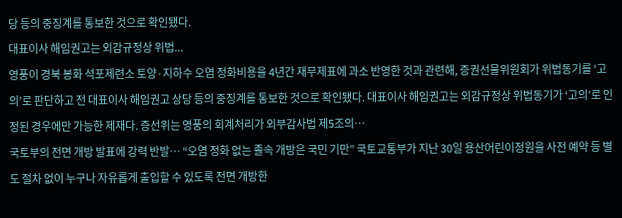당 등의 중징계를 통보한 것으로 확인됐다.
대표이사 해임권고는 외감규정상 위법...
영풍이 경북 봉화 석포제련소 토양·지하수 오염 정화비용을 4년간 재무제표에 과소 반영한 것과 관련해, 증권선물위원회가 위법동기를 ‘고의’로 판단하고 전 대표이사 해임권고 상당 등의 중징계를 통보한 것으로 확인됐다. 대표이사 해임권고는 외감규정상 위법동기가 ‘고의’로 인정된 경우에만 가능한 제재다. 증선위는 영풍의 회계처리가 외부감사법 제5조의…
국토부의 전면 개방 발표에 강력 반발… “오염 정화 없는 졸속 개방은 국민 기만” 국토교통부가 지난 30일 용산어린이정원을 사전 예약 등 별도 절차 없이 누구나 자유롭게 출입할 수 있도록 전면 개방한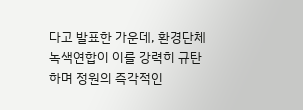다고 발표한 가운데, 환경단체 녹색연합이 이를 강력히 규탄하며 정원의 즉각적인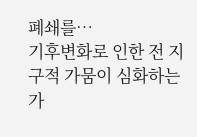폐쇄를…
기후변화로 인한 전 지구적 가뭄이 심화하는 가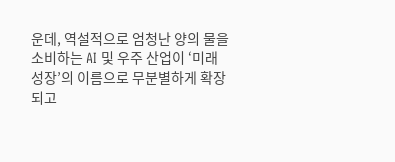운데, 역설적으로 엄청난 양의 물을 소비하는 AI 및 우주 산업이 ‘미래 성장’의 이름으로 무분별하게 확장되고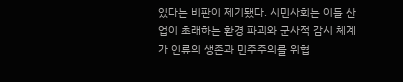있다는 비판이 제기됐다. 시민사회는 이들 산업이 초래하는 환경 파괴와 군사적 감시 체계가 인류의 생존과 민주주의를 위협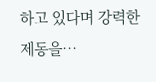하고 있다며 강력한 제동을…